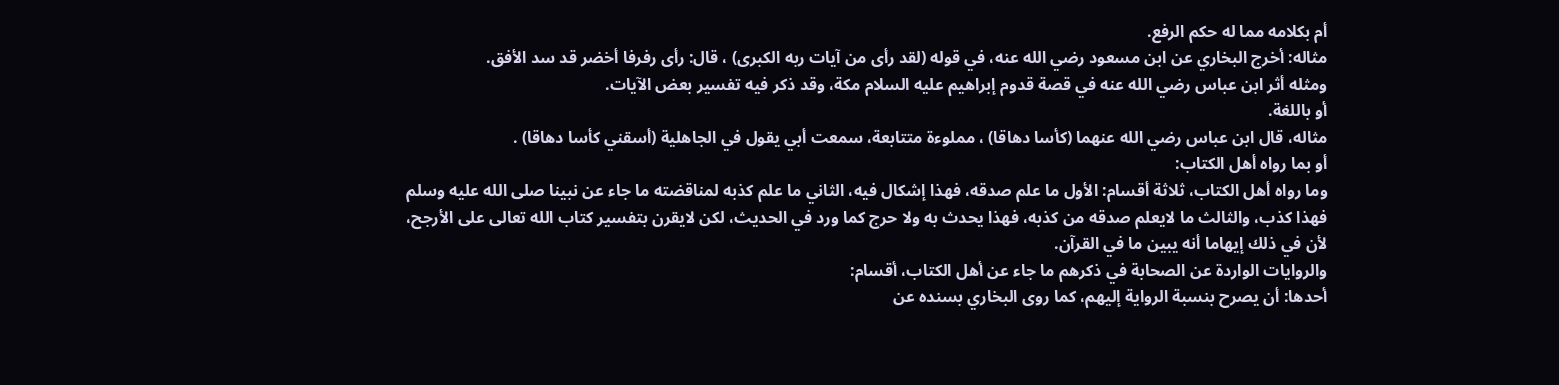أم بكلامه مما له حكم الرفع.
مثاله: أخرج البخاري عن ابن مسعود رضي الله عنه، في قوله (لقد رأى من آيات ربه الكبرى) ، قال: رأى رفرفا أخضر قد سد الأفق.
ومثله أثر ابن عباس رضي الله عنه في قصة قدوم إبراهيم عليه السلام مكة، وقد ذكر فيه تفسير بعض الآيات.
أو باللغة.
مثاله، قال ابن عباس رضي الله عنهما (كأسا دهاقا) ، مملوءة متتابعة، سمعت أبي يقول في الجاهلية (أسقني كأسا دهاقا) .
أو بما رواه أهل الكتاب:
وما رواه أهل الكتاب، ثلاثة أقسام: الأول ما علم صدقه، فهذا إشكال فيه، الثاني ما علم كذبه لمناقضته ما جاء عن نبينا صلى الله عليه وسلم فهذا كذب، والثالث ما لايعلم صدقه من كذبه، فهذا يحدث به ولا حرج كما ورد في الحديث، لكن لايقرن بتفسير كتاب الله تعالى على الأرجح، لأن في ذلك إيهاما أنه يبين ما في القرآن.
والروايات الواردة عن الصحابة في ذكرهم ما جاء عن أهل الكتاب، أقسام:
أحدها: أن يصرح بنسبة الرواية إليهم، كما روى البخاري بسنده عن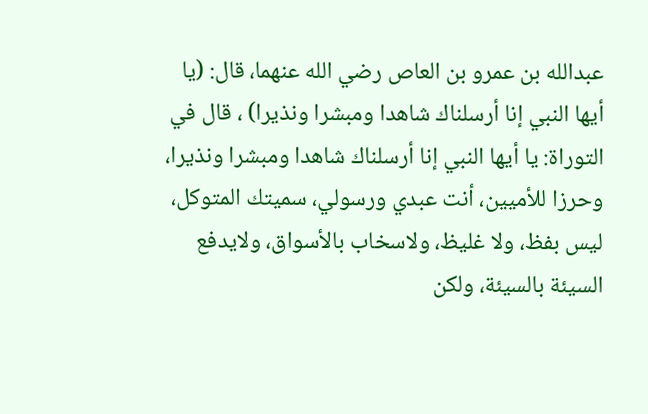عبدالله بن عمرو بن العاص رضي الله عنهما، قال: (يا أيها النبي إنا أرسلناك شاهدا ومبشرا ونذيرا) ، قال في التوراة: يا أيها النبي إنا أرسلناك شاهدا ومبشرا ونذيرا، وحرزا للأميين، أنت عبدي ورسولي، سميتك المتوكل، ليس بفظ، ولا غليظ، ولاسخاب بالأسواق، ولايدفع السيئة بالسيئة، ولكن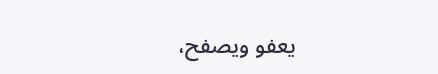يعفو ويصفح،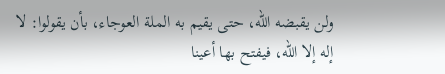ولن يقبضه الله، حتى يقيم به الملة العوجاء، بأن يقولوا: لا إله إلا الله، فيفتح بها أعينا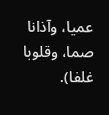عميا، وآذانا صما، وقلوبا غلفا).